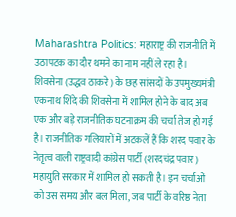Maharashtra Politics: महाराष्ट्र की राजनीति में उठापटक का दौर थमने का नाम नहीं ले रहा है। शिवसेना (उद्धव ठाकरे) के छह सांसदों के उपमुख्यमंत्री एकनाथ शिंदे की शिवसेना में शामिल होने के बाद अब एक और बड़े राजनीतिक घटनाक्रम की चर्चा तेज हो गई है। राजनीतिक गलियारों में अटकलें हैं कि शरद पवार के नेतृत्व वाली राष्ट्रवादी कांग्रेस पार्टी (शरदचंद्र पवार) महायुति सरकार में शामिल हो सकती है। इन चर्चाओं को उस समय और बल मिला, जब पार्टी के वरिष्ठ नेता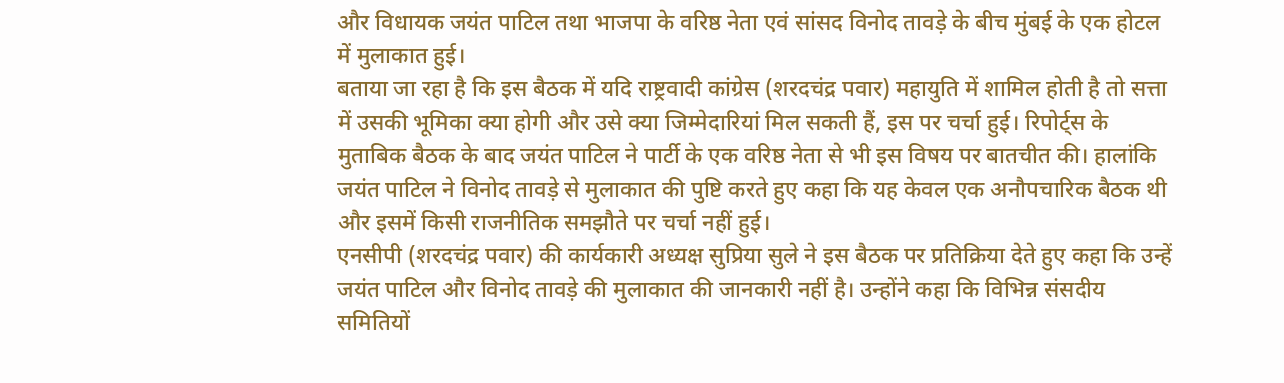और विधायक जयंत पाटिल तथा भाजपा के वरिष्ठ नेता एवं सांसद विनोद तावड़े के बीच मुंबई के एक होटल में मुलाकात हुई।
बताया जा रहा है कि इस बैठक में यदि राष्ट्रवादी कांग्रेस (शरदचंद्र पवार) महायुति में शामिल होती है तो सत्ता में उसकी भूमिका क्या होगी और उसे क्या जिम्मेदारियां मिल सकती हैं, इस पर चर्चा हुई। रिपोर्ट्स के मुताबिक बैठक के बाद जयंत पाटिल ने पार्टी के एक वरिष्ठ नेता से भी इस विषय पर बातचीत की। हालांकि जयंत पाटिल ने विनोद तावड़े से मुलाकात की पुष्टि करते हुए कहा कि यह केवल एक अनौपचारिक बैठक थी और इसमें किसी राजनीतिक समझौते पर चर्चा नहीं हुई।
एनसीपी (शरदचंद्र पवार) की कार्यकारी अध्यक्ष सुप्रिया सुले ने इस बैठक पर प्रतिक्रिया देते हुए कहा कि उन्हें जयंत पाटिल और विनोद तावड़े की मुलाकात की जानकारी नहीं है। उन्होंने कहा कि विभिन्न संसदीय समितियों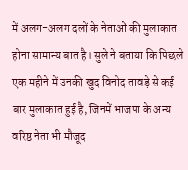में अलग-अलग दलों के नेताओं की मुलाकात होना सामान्य बात है। सुले ने बताया कि पिछले एक महीने में उनकी खुद विनोद तावड़े से कई बार मुलाकात हुई है, जिनमें भाजपा के अन्य वरिष्ठ नेता भी मौजूद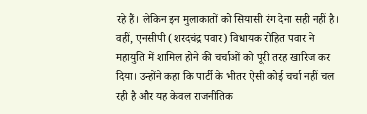रहे हैं। लेकिन इन मुलाकातों को सियासी रंग देना सही नहीं है।
वहीं, एनसीपी (शरदचंद्र पवार) विधायक रोहित पवार ने महायुति में शामिल होने की चर्चाओं को पूरी तरह खारिज कर दिया। उन्होंने कहा कि पार्टी के भीतर ऐसी कोई चर्चा नहीं चल रही है और यह केवल राजनीतिक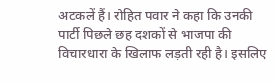अटकलें हैं। रोहित पवार ने कहा कि उनकी पार्टी पिछले छह दशकों से भाजपा की विचारधारा के खिलाफ लड़ती रही है। इसलिए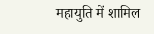महायुति में शामिल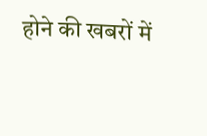होने की खबरों में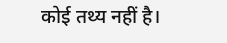कोई तथ्य नहीं है।